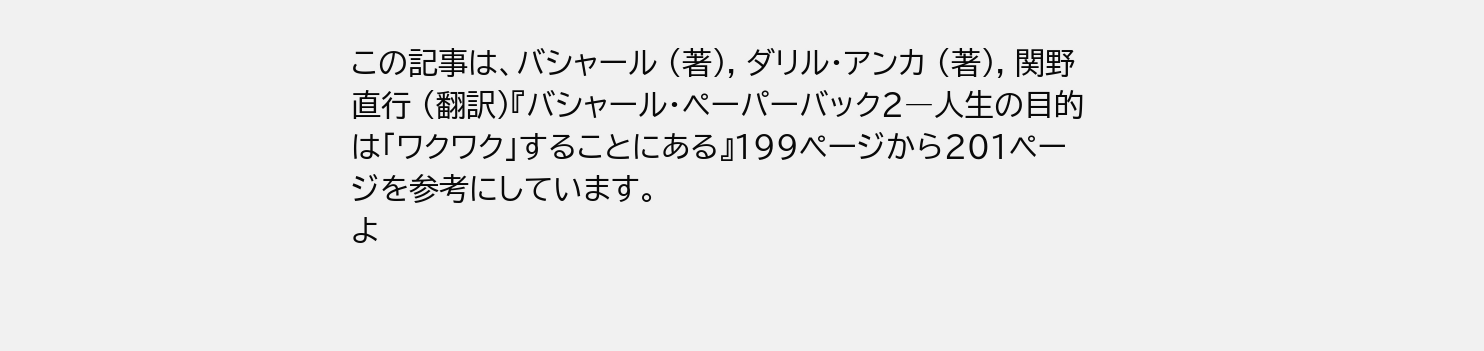この記事は、バシャール (著), ダリル・アンカ (著), 関野直行 (翻訳)『バシャール・ペーパーバック2―人生の目的は「ワクワク」することにある』199ページから201ページを参考にしています。
よ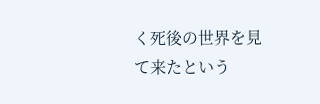く死後の世界を見て来たという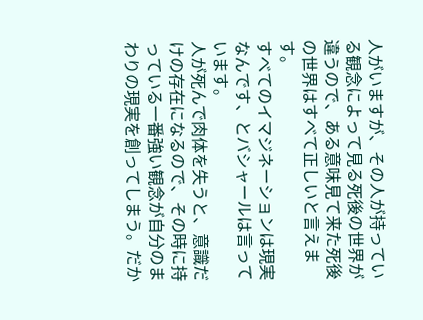人がいますが、その人が持っている観念によって見る死後の世界が違うので、ある意味見て来た死後の世界はすべて正しいと言えます。
すべてのイマジネーションは現実なんです、とバシャールは言っています。
人が死んで肉体を失うと、意識だけの存在になるので、その時に持っている一番強い観念が自分のまわりの現実を創ってしまう。だか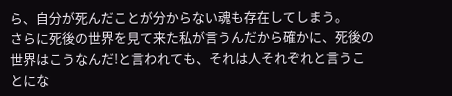ら、自分が死んだことが分からない魂も存在してしまう。
さらに死後の世界を見て来た私が言うんだから確かに、死後の世界はこうなんだ!と言われても、それは人それぞれと言うことにな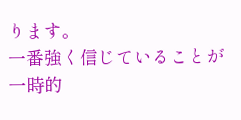ります。
一番強く信じていることが一時的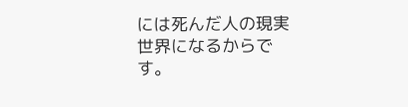には死んだ人の現実世界になるからです。